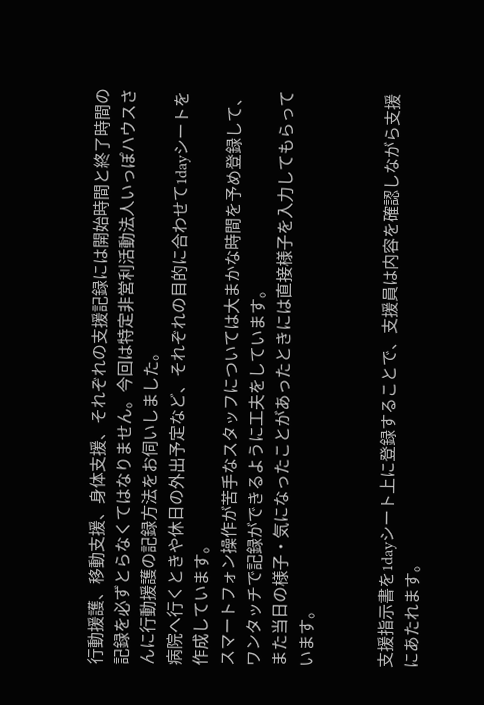行動援護、移動支援、身体支援、それぞれの支援記録には開始時間と終了時間の記録を必ずとらなくてはなりません。今回は特定非営利活動法人いっぽハウスさんに行動援護の記録方法をお伺いしました。
病院へ行くときや休日の外出予定など、それぞれの目的に合わせて1dayシートを作成しています。
スマートフォン操作が苦手なスタッフについては大まかな時間を予め登録して、ワンタッチで記録ができるように工夫をしています。
また当日の様子・気になったことがあったときには直接様子を入力してもらっています。


支援指示書を1dayシート上に登録することで、支援員は内容を確認しながら支援にあたれます。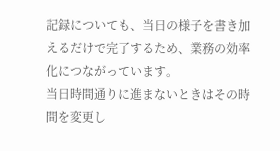記録についても、当日の様子を書き加えるだけで完了するため、業務の効率化につながっています。
当日時間通りに進まないときはその時間を変更し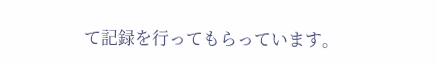て記録を行ってもらっています。